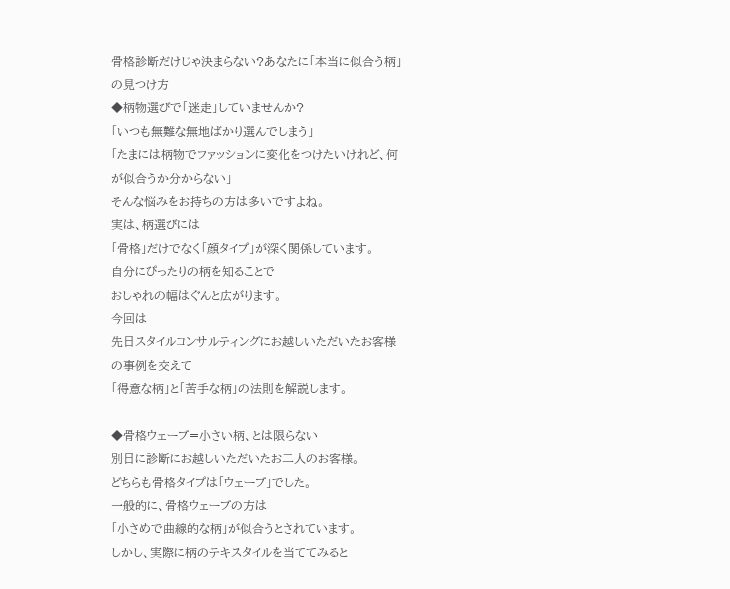骨格診断だけじゃ決まらない?あなたに「本当に似合う柄」の見つけ方
◆柄物選びで「迷走」していませんか?
「いつも無難な無地ばかり選んでしまう」
「たまには柄物でファッションに変化をつけたいけれど、何が似合うか分からない」
そんな悩みをお持ちの方は多いですよね。
実は、柄選びには
「骨格」だけでなく「顔タイプ」が深く関係しています。
自分にぴったりの柄を知ることで
おしゃれの幅はぐんと広がります。
今回は
先日スタイルコンサルティングにお越しいただいたお客様の事例を交えて
「得意な柄」と「苦手な柄」の法則を解説します。

◆骨格ウェーブ=小さい柄、とは限らない
別日に診断にお越しいただいたお二人のお客様。
どちらも骨格タイプは「ウェーブ」でした。
一般的に、骨格ウェーブの方は
「小さめで曲線的な柄」が似合うとされています。
しかし、実際に柄のテキスタイルを当ててみると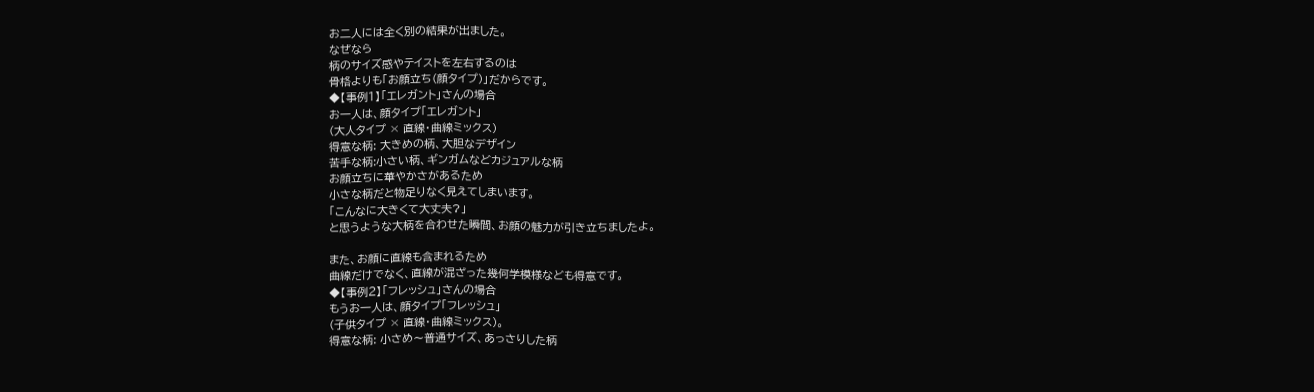お二人には全く別の結果が出ました。
なぜなら
柄のサイズ感やテイストを左右するのは
骨格よりも「お顔立ち(顔タイプ)」だからです。
◆【事例1】「エレガント」さんの場合
お一人は、顔タイプ「エレガント」
(大人タイプ × 直線・曲線ミックス)
得意な柄: 大きめの柄、大胆なデザイン
苦手な柄:小さい柄、ギンガムなどカジュアルな柄
お顔立ちに華やかさがあるため
小さな柄だと物足りなく見えてしまいます。
「こんなに大きくて大丈夫?」
と思うような大柄を合わせた瞬間、お顔の魅力が引き立ちましたよ。

また、お顔に直線も含まれるため
曲線だけでなく、直線が混ざった幾何学模様なども得意です。
◆【事例2】「フレッシュ」さんの場合
もうお一人は、顔タイプ「フレッシュ」
(子供タイプ × 直線・曲線ミックス)。
得意な柄: 小さめ〜普通サイズ、あっさりした柄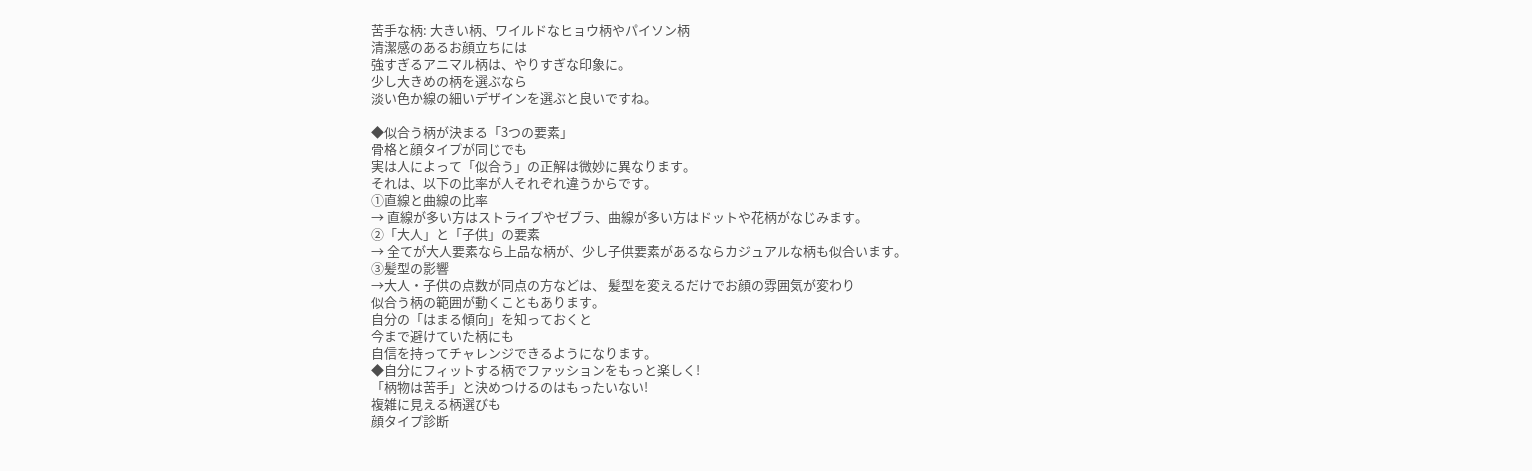苦手な柄: 大きい柄、ワイルドなヒョウ柄やパイソン柄
清潔感のあるお顔立ちには
強すぎるアニマル柄は、やりすぎな印象に。
少し大きめの柄を選ぶなら
淡い色か線の細いデザインを選ぶと良いですね。

◆似合う柄が決まる「3つの要素」
骨格と顔タイプが同じでも
実は人によって「似合う」の正解は微妙に異なります。
それは、以下の比率が人それぞれ違うからです。
①直線と曲線の比率
→ 直線が多い方はストライプやゼブラ、曲線が多い方はドットや花柄がなじみます。
②「大人」と「子供」の要素
→ 全てが大人要素なら上品な柄が、少し子供要素があるならカジュアルな柄も似合います。
③髪型の影響
→大人・子供の点数が同点の方などは、 髪型を変えるだけでお顔の雰囲気が変わり
似合う柄の範囲が動くこともあります。
自分の「はまる傾向」を知っておくと
今まで避けていた柄にも
自信を持ってチャレンジできるようになります。
◆自分にフィットする柄でファッションをもっと楽しく!
「柄物は苦手」と決めつけるのはもったいない!
複雑に見える柄選びも
顔タイプ診断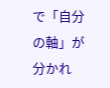で「自分の軸」が分かれ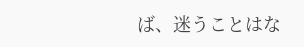ば、迷うことはな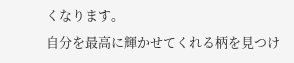くなります。
自分を最高に輝かせてくれる柄を見つけ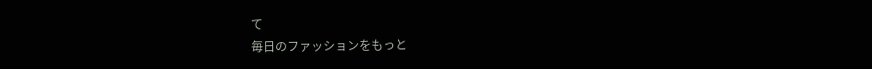て
毎日のファッションをもっと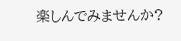楽しんでみませんか?